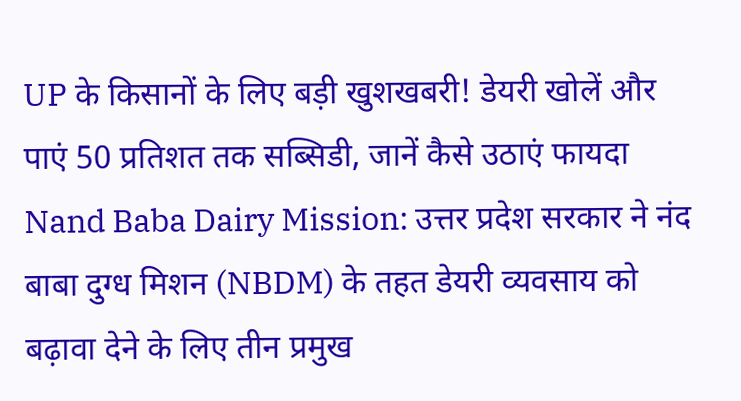UP के किसानों के लिए बड़ी खुशखबरी! डेयरी खोलें और पाएं 50 प्रतिशत तक सब्सिडी, जानें कैसे उठाएं फायदा
Nand Baba Dairy Mission: उत्तर प्रदेश सरकार ने नंद बाबा दुग्ध मिशन (NBDM) के तहत डेयरी व्यवसाय को बढ़ावा देने के लिए तीन प्रमुख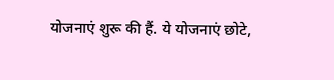योजनाएं शुरू की हैं. ये योजनाएं छोटे,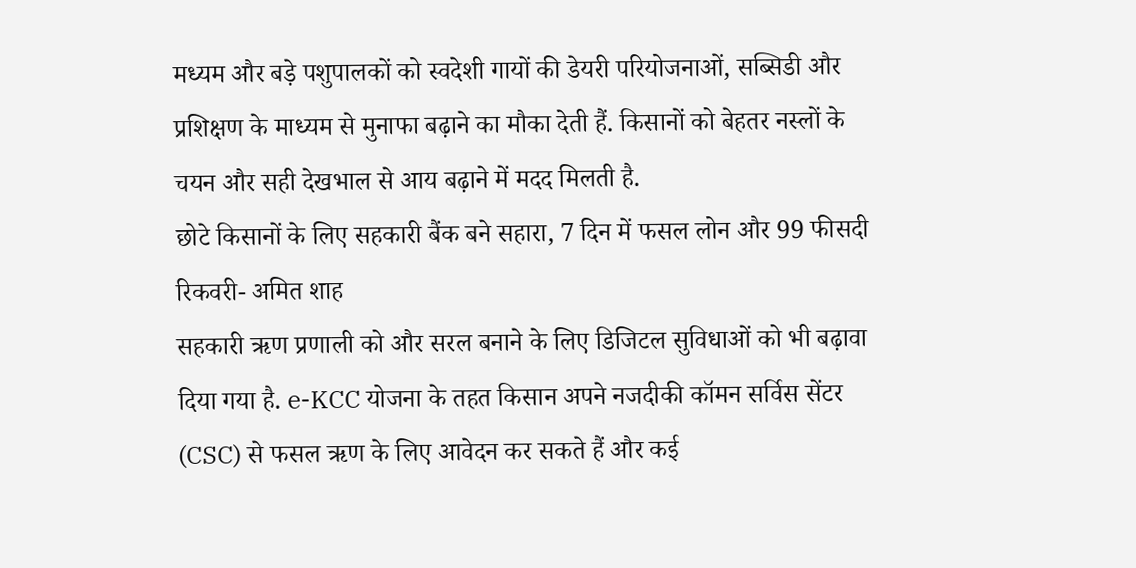मध्यम और बड़े पशुपालकों को स्वदेशी गायों की डेयरी परियोजनाओं, सब्सिडी और प्रशिक्षण के माध्यम से मुनाफा बढ़ाने का मौका देती हैं. किसानों को बेहतर नस्लों के चयन और सही देखभाल से आय बढ़ाने में मदद मिलती है.
छोटे किसानों के लिए सहकारी बैंक बने सहारा, 7 दिन में फसल लोन और 99 फीसदी रिकवरी- अमित शाह
सहकारी ऋण प्रणाली को और सरल बनाने के लिए डिजिटल सुविधाओं को भी बढ़ावा दिया गया है. e-KCC योजना के तहत किसान अपने नजदीकी कॉमन सर्विस सेंटर (CSC) से फसल ऋण के लिए आवेदन कर सकते हैं और कई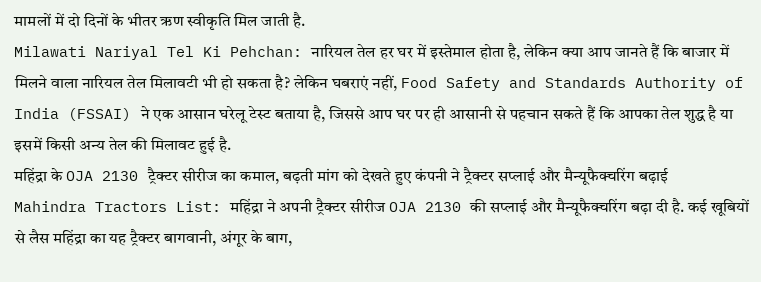मामलों में दो दिनों के भीतर ऋण स्वीकृति मिल जाती है.
Milawati Nariyal Tel Ki Pehchan: नारियल तेल हर घर में इस्तेमाल होता है, लेकिन क्या आप जानते हैं कि बाजार में मिलने वाला नारियल तेल मिलावटी भी हो सकता है? लेकिन घबराएं नहीं, Food Safety and Standards Authority of India (FSSAI) ने एक आसान घरेलू टेस्ट बताया है, जिससे आप घर पर ही आसानी से पहचान सकते हैं कि आपका तेल शुद्ध है या इसमें किसी अन्य तेल की मिलावट हुई है.
महिंद्रा के OJA 2130 ट्रैक्टर सीरीज का कमाल, बढ़ती मांग को देखते हुए कंपनी ने ट्रैक्टर सप्लाई और मैन्यूफैक्चरिंग बढ़ाई
Mahindra Tractors List: महिंद्रा ने अपनी ट्रैक्टर सीरीज OJA 2130 की सप्लाई और मैन्यूफैक्चरिंग बढ़ा दी है. कई खूबियों से लैस महिंद्रा का यह ट्रैक्टर बागवानी, अंगूर के बाग,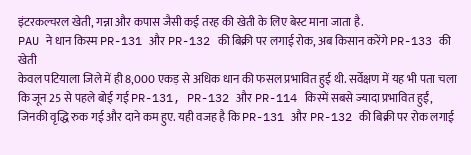इंटरकल्चरल खेती, गन्ना और कपास जैसी कई तरह की खेती के लिए बेस्ट माना जाता है.
PAU ने धान किस्म PR-131 और PR-132 की बिक्री पर लगाई रोक, अब किसान करेंगे PR-133 की खेती
केवल पटियाला जिले में ही 8,000 एकड़ से अधिक धान की फसल प्रभावित हुई थी. सर्वेक्षण में यह भी पता चला कि जून 25 से पहले बोई गई PR-131, PR-132 और PR-114 किस्में सबसे ज्यादा प्रभावित हुईं, जिनकी वृद्धि रुक गई और दाने कम हुए. यही वजह है कि PR-131 और PR-132 की बिक्री पर रोक लगाई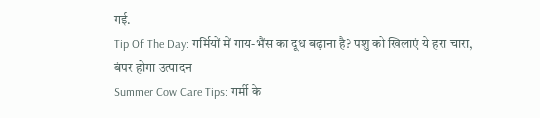गई.
Tip Of The Day: गर्मियों में गाय-भैंस का दूध बढ़ाना है? पशु को खिलाएं ये हरा चारा, बंपर होगा उत्पादन
Summer Cow Care Tips: गर्मी के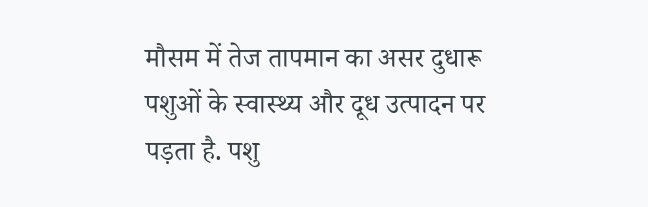मौसम में तेज तापमान का असर दुधारू पशुओं के स्वास्थ्य और दूध उत्पादन पर पड़ता है. पशु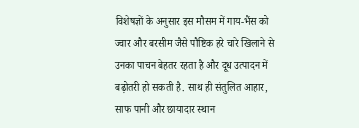विशेषज्ञों के अनुसार इस मौसम में गाय-भैंस को ज्वार और बरसीम जैसे पौष्टिक हरे चारे खिलाने से उनका पाचन बेहतर रहता है और दूध उत्पादन में बढ़ोतरी हो सकती है. साथ ही संतुलित आहार, साफ पानी और छायादार स्थान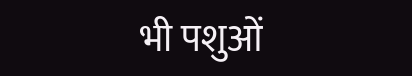भी पशुओं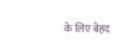के लिए बेहद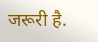जरूरी है.